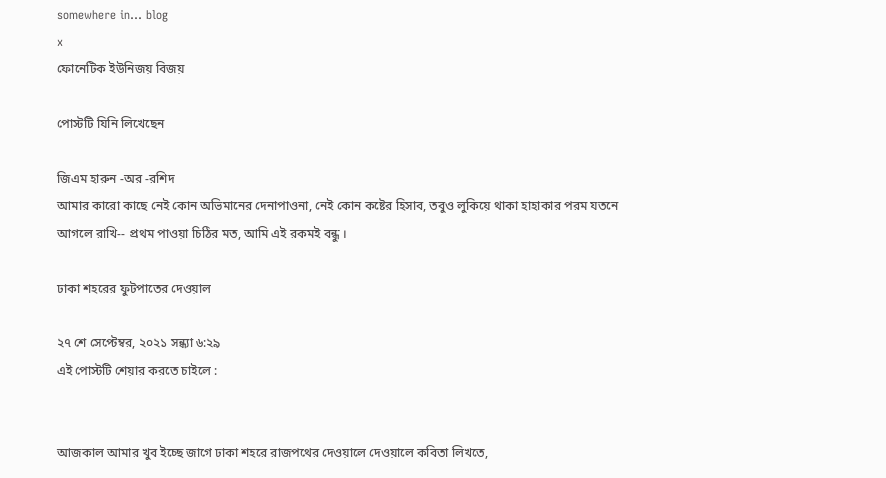somewhere in... blog
x
ফোনেটিক ইউনিজয় বিজয়

পোস্টটি যিনি লিখেছেন

জিএম হারুন -অর -রশিদ
আমার কারো কাছে নেই কোন অভিমানের দেনাপাওনা, নেই কোন কষ্টের হিসাব, তবুও লুকিয়ে থাকা হাহাকার পরম যতনে আগলে রাখি-- প্রথম পাওয়া চিঠির মত, আমি এই রকমই বন্ধু ।

ঢাকা শহরের ফুটপাতের দেওয়াল

২৭ শে সেপ্টেম্বর, ২০২১ সন্ধ্যা ৬:২৯
এই পোস্টটি শেয়ার করতে চাইলে :


আজকাল আমার খুব ইচ্ছে জাগে ঢাকা শহরে রাজপথের দেওয়ালে দেওয়ালে কবিতা লিখতে,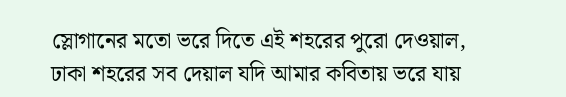স্লোগানের মতো ভরে দিতে এই শহরের পুরো দেওয়াল,
ঢাকা শহরের সব দেয়াল যদি আমার কবিতায় ভরে যায়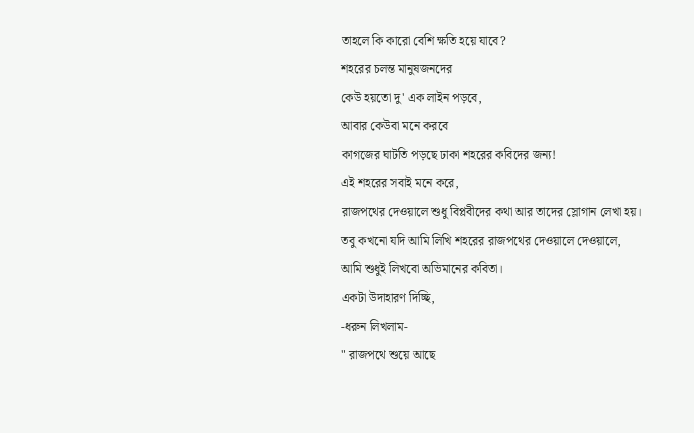তাহলে কি কারো বেশি ক্ষতি হয়ে যাবে?
শহরের চলন্ত মানুষজনদের
কেউ হয়তো দু' এক লাইন পড়বে,
আবার কেউবা মনে করবে
কাগজের ঘাটতি পড়ছে ঢাকা শহরের কবিদের জন্য!
এই শহরের সবাই মনে করে,
রাজপথের দেওয়ালে শুধু বিপ্লবীদের কথা আর তাদের স্লোগান লেখা হয়।
তবু কখনো যদি আমি লিখি শহরের রাজপথের দেওয়ালে দেওয়ালে,
আমি শুধুই লিখবো অভিমানের কবিতা।
একটা উদাহারণ দিচ্ছি,
-ধরুন লিখলাম-
" রাজপথে শুয়ে আছে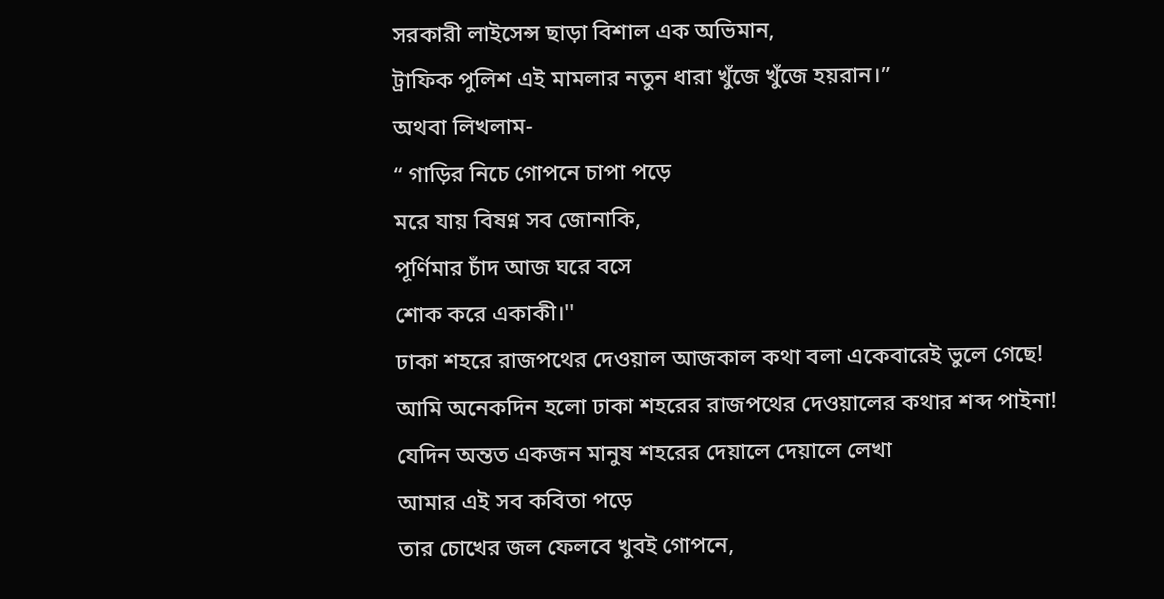সরকারী লাইসেন্স ছাড়া বিশাল এক অভিমান,
ট্রাফিক পুলিশ এই মামলার নতুন ধারা খুঁজে খুঁজে হয়রান।”
অথবা লিখলাম-
“ গাড়ির নিচে গোপনে চাপা পড়ে
মরে যায় বিষণ্ন সব জোনাকি,
পূর্ণিমার চাঁদ আজ ঘরে বসে
শোক করে একাকী।''
ঢাকা শহরে রাজপথের দেওয়াল আজকাল কথা বলা একেবারেই ভুলে গেছে!
আমি অনেকদিন হলো ঢাকা শহরের রাজপথের দেওয়ালের কথার শব্দ পাইনা!
যেদিন অন্তত একজন মানুষ শহরের দেয়ালে দেয়ালে লেখা
আমার এই সব কবিতা পড়ে
তার চোখের জল ফেলবে খুবই গোপনে,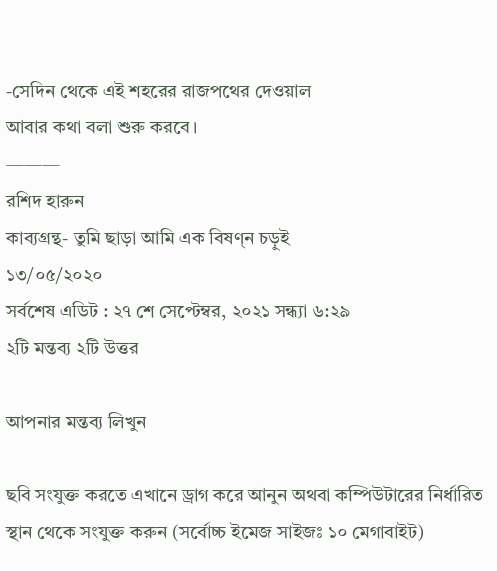-সেদিন থেকে এই শহরের রাজপথের দেওয়াল
আবার কথা বলা শুরু করবে।
———
রশিদ হারুন
কাব্যগ্রন্থ- তুমি ছাড়া আমি এক বিষণ্ন চড়ুই
১৩/০৫/২০২০
সর্বশেষ এডিট : ২৭ শে সেপ্টেম্বর, ২০২১ সন্ধ্যা ৬:২৯
২টি মন্তব্য ২টি উত্তর

আপনার মন্তব্য লিখুন

ছবি সংযুক্ত করতে এখানে ড্রাগ করে আনুন অথবা কম্পিউটারের নির্ধারিত স্থান থেকে সংযুক্ত করুন (সর্বোচ্চ ইমেজ সাইজঃ ১০ মেগাবাইট)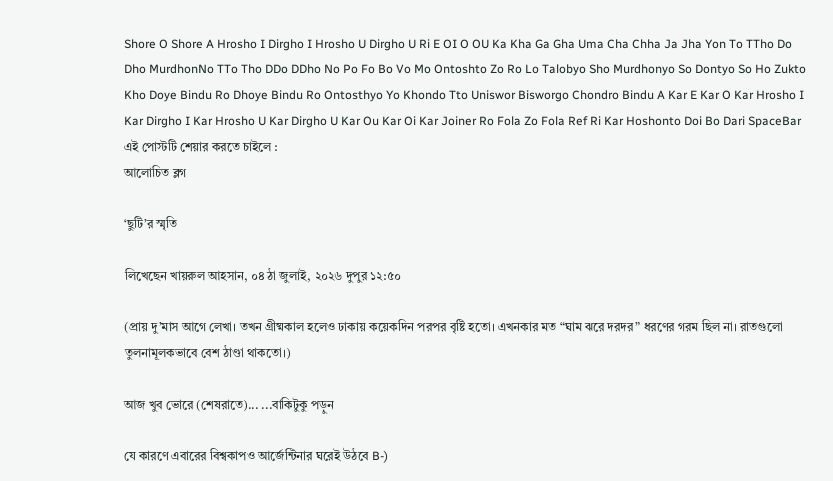Shore O Shore A Hrosho I Dirgho I Hrosho U Dirgho U Ri E OI O OU Ka Kha Ga Gha Uma Cha Chha Ja Jha Yon To TTho Do Dho MurdhonNo TTo Tho DDo DDho No Po Fo Bo Vo Mo Ontoshto Zo Ro Lo Talobyo Sho Murdhonyo So Dontyo So Ho Zukto Kho Doye Bindu Ro Dhoye Bindu Ro Ontosthyo Yo Khondo Tto Uniswor Bisworgo Chondro Bindu A Kar E Kar O Kar Hrosho I Kar Dirgho I Kar Hrosho U Kar Dirgho U Kar Ou Kar Oi Kar Joiner Ro Fola Zo Fola Ref Ri Kar Hoshonto Doi Bo Dari SpaceBar
এই পোস্টটি শেয়ার করতে চাইলে :
আলোচিত ব্লগ

‘ছুটি’র স্মৃতি

লিখেছেন খায়রুল আহসান, ০৪ ঠা জুলাই, ২০২৬ দুপুর ১২:৫০

(প্রায় দু’মাস আগে লেখা। তখন গ্রীষ্মকাল হলেও ঢাকায় কয়েকদিন পরপর বৃষ্টি হতো। এখনকার মত “ঘাম ঝরে দরদর” ধরণের গরম ছিল না। রাতগুলো তুলনামূলকভাবে বেশ ঠাণ্ডা থাকতো।)

আজ খুব ভোরে (শেষরাতে)... ...বাকিটুকু পড়ুন

যে কারণে এবারের বিশ্বকাপও আর্জেন্টিনার ঘরেই উঠবে B-)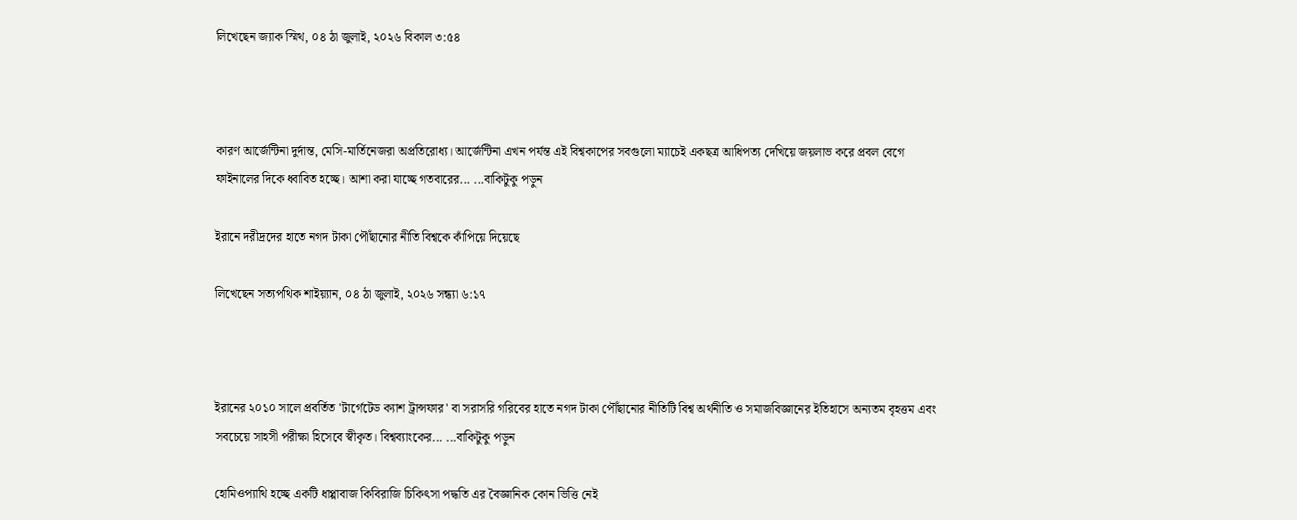লিখেছেন জ্যাক স্মিথ, ০৪ ঠা জুলাই, ২০২৬ বিকাল ৩:৫৪



কারণ আর্জেন্টিনা দুর্দান্ত, মেসি-মার্তিনেজরা অপ্রতিরোধ্য। আর্জেন্টিনা এখন পর্যন্ত এই বিশ্বকাপের সবগুলো ম্যাচেই একছত্র আধিপত্য দেখিয়ে জয়লাভ করে প্রবল বেগে ফাইনালের দিকে ধ্বাবিত হচ্ছে। আশা করা যাচ্ছে গতবারের... ...বাকিটুকু পড়ুন

ইরানে দরীদ্রদের হাতে নগদ টাকা পৌঁছানোর নীতি বিশ্বকে কাঁপিয়ে দিয়েছে

লিখেছেন সত্যপথিক শাইয়্যান, ০৪ ঠা জুলাই, ২০২৬ সন্ধ্যা ৬:১৭



ইরানের ২০১০ সালে প্রবর্তিত 'টার্গেটেড ক্যাশ ট্রান্সফার' বা সরাসরি গরিবের হাতে নগদ টাকা পৌঁছানোর নীতিটি বিশ্ব অর্থনীতি ও সমাজবিজ্ঞানের ইতিহাসে অন্যতম বৃহত্তম এবং সবচেয়ে সাহসী পরীক্ষা হিসেবে স্বীকৃত। বিশ্বব্যাংকের... ...বাকিটুকু পড়ুন

হোমিওপ্যাথি হচ্ছে একটি ধাপ্পাবাজ কিবিরাজি চিকিৎসা পদ্ধতি এর বৈজ্ঞানিক কোন ভিত্তি নেই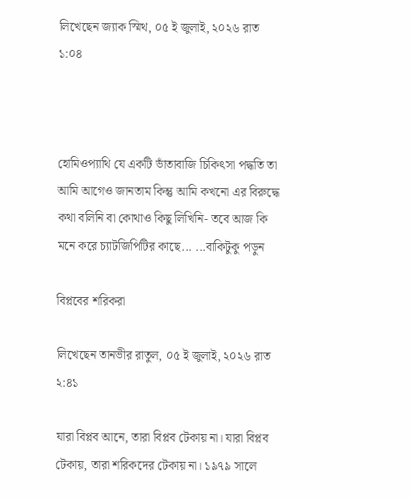লিখেছেন জ্যাক স্মিথ, ০৫ ই জুলাই, ২০২৬ রাত ১:০৪



হোমিওপ্যাথি যে একটি ভাঁতাবাজি চিকিৎসা পদ্ধতি তা আমি আগেও জানতাম কিন্তু আমি কখনো এর বিরুদ্ধে কথা বলিনি বা কোথাও কিছু লিখিনি- তবে আজ কি মনে করে চ্যাটজিপিটির কাছে... ...বাকিটুকু পড়ুন

বিপ্লবের শরিকরা

লিখেছেন তানভীর রাতুল, ০৫ ই জুলাই, ২০২৬ রাত ২:৪১

যারা বিপ্লব আনে, তারা বিপ্লব টেকায় না। যারা বিপ্লব টেকায়, তারা শরিকদের টেকায় না। ১৯৭৯ সালে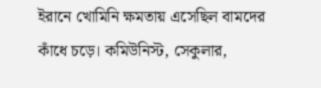ইরানে খোমিনি ক্ষমতায় এসেছিল বামদের কাঁধে চড়ে। কমিউনিস্ট, সেকুলার,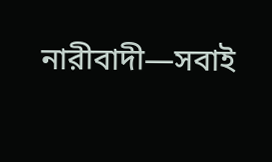নারীবাদী—সবাই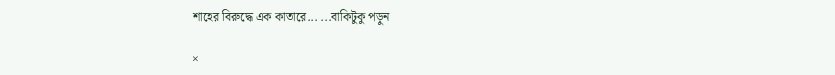শাহের বিরুদ্ধে এক কাতারে... ...বাকিটুকু পড়ুন

×